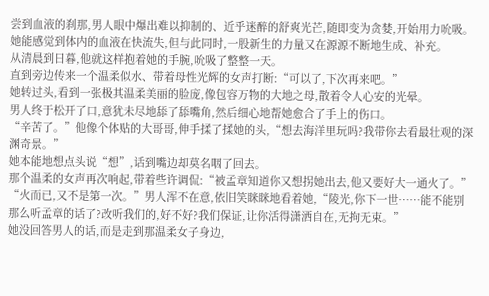尝到血液的刹那,男人眼中爆出难以抑制的、近乎迷醉的舒爽光芒,随即变为贪婪,开始用力吮吸。
她能感觉到体内的血液在快流失,但与此同时,一股新生的力量又在源源不断地生成、补充。
从清晨到日暮,他就这样抱着她的手腕,吮吸了整整一天。
直到旁边传来一个温柔似水、带着母性光辉的女声打断:“可以了,下次再来吧。”
她转过头,看到一张极其温柔美丽的脸庞,像包容万物的大地之母,散着令人心安的光晕。
男人终于松开了口,意犹未尽地舔了舔嘴角,然后细心地帮她愈合了手上的伤口。
“辛苦了。”他像个体贴的大哥哥,伸手揉了揉她的头,“想去海洋里玩吗?我带你去看最壮观的深渊奇景。”
她本能地想点头说“想”,话到嘴边却莫名咽了回去。
那个温柔的女声再次响起,带着些许调侃:“被孟章知道你又想拐她出去,他又要好大一通火了。”
“火而已,又不是第一次。”男人浑不在意,依旧笑眯眯地看着她,“陵光,你下一世……能不能别那么听孟章的话了?改听我们的,好不好?我们保证,让你活得潇洒自在,无拘无束。”
她没回答男人的话,而是走到那温柔女子身边,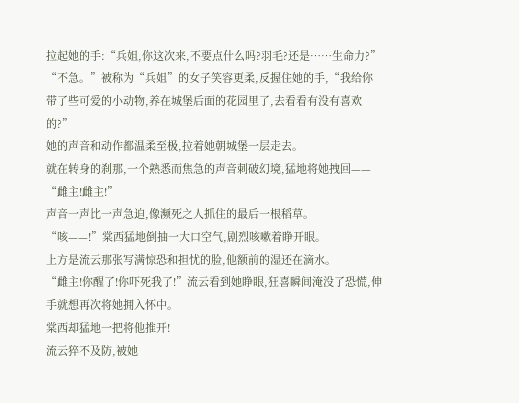拉起她的手:“兵姐,你这次来,不要点什么吗?羽毛?还是……生命力?”
“不急。”被称为“兵姐”的女子笑容更柔,反握住她的手,“我给你带了些可爱的小动物,养在城堡后面的花园里了,去看看有没有喜欢的?”
她的声音和动作都温柔至极,拉着她朝城堡一层走去。
就在转身的刹那,一个熟悉而焦急的声音刺破幻境,猛地将她拽回——
“雌主!雌主!”
声音一声比一声急迫,像濒死之人抓住的最后一根稻草。
“咳——!”棠西猛地倒抽一大口空气,剧烈咳嗽着睁开眼。
上方是流云那张写满惊恐和担忧的脸,他额前的湿还在滴水。
“雌主!你醒了!你吓死我了!”流云看到她睁眼,狂喜瞬间淹没了恐慌,伸手就想再次将她拥入怀中。
棠西却猛地一把将他推开!
流云猝不及防,被她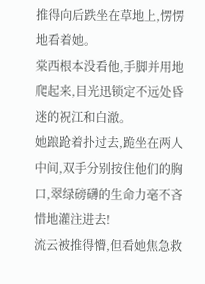推得向后跌坐在草地上,愣愣地看着她。
棠西根本没看他,手脚并用地爬起来,目光迅锁定不远处昏迷的祝江和白澈。
她踉跄着扑过去,跪坐在两人中间,双手分别按住他们的胸口,翠绿磅礴的生命力毫不吝惜地灌注进去!
流云被推得懵,但看她焦急救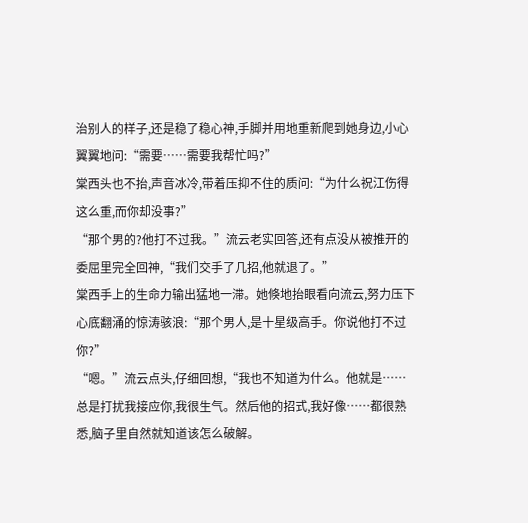治别人的样子,还是稳了稳心神,手脚并用地重新爬到她身边,小心翼翼地问:“需要……需要我帮忙吗?”
棠西头也不抬,声音冰冷,带着压抑不住的质问:“为什么祝江伤得这么重,而你却没事?”
“那个男的?他打不过我。”流云老实回答,还有点没从被推开的委屈里完全回神,“我们交手了几招,他就退了。”
棠西手上的生命力输出猛地一滞。她倏地抬眼看向流云,努力压下心底翻涌的惊涛骇浪:“那个男人,是十星级高手。你说他打不过你?”
“嗯。”流云点头,仔细回想,“我也不知道为什么。他就是……总是打扰我接应你,我很生气。然后他的招式,我好像……都很熟悉,脑子里自然就知道该怎么破解。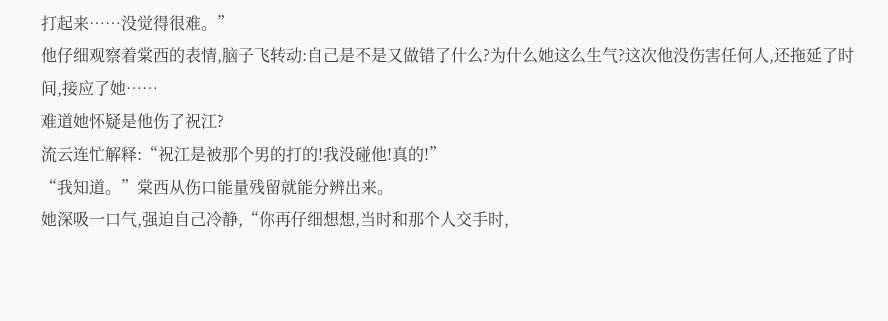打起来……没觉得很难。”
他仔细观察着棠西的表情,脑子飞转动:自己是不是又做错了什么?为什么她这么生气?这次他没伤害任何人,还拖延了时间,接应了她……
难道她怀疑是他伤了祝江?
流云连忙解释:“祝江是被那个男的打的!我没碰他!真的!”
“我知道。”棠西从伤口能量残留就能分辨出来。
她深吸一口气,强迫自己冷静,“你再仔细想想,当时和那个人交手时,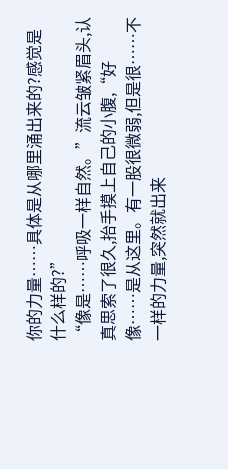你的力量……具体是从哪里涌出来的?感觉是什么样的?”
“像是……呼吸一样自然。”流云皱紧眉头,认真思索了很久,抬手摸上自己的小腹,“好像……是从这里。有一股很微弱,但是很……不一样的力量,突然就出来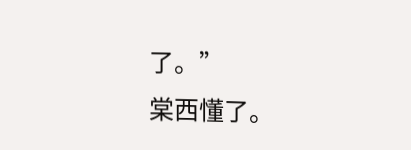了。”
棠西懂了。